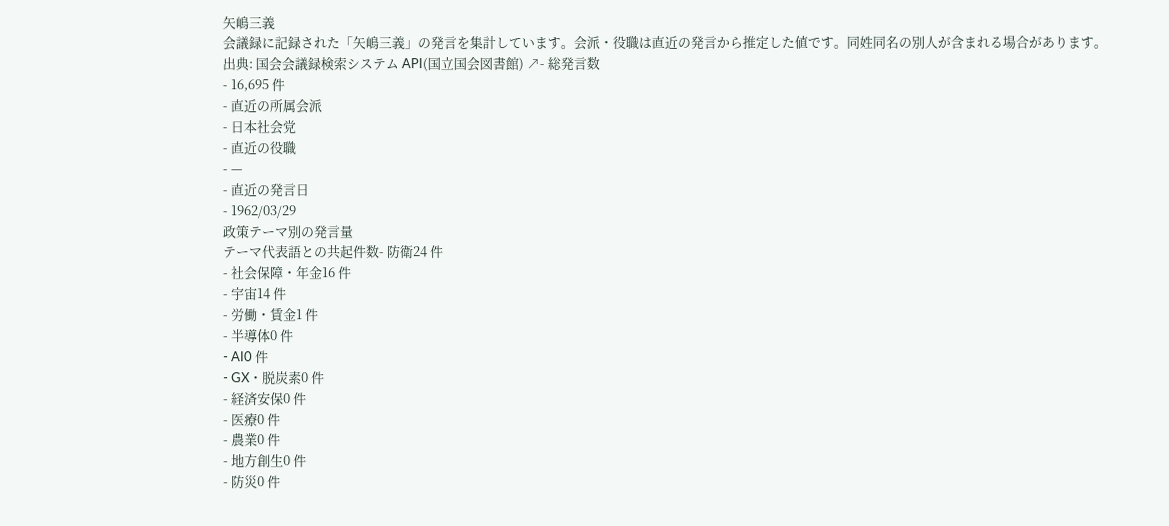矢嶋三義
会議録に記録された「矢嶋三義」の発言を集計しています。会派・役職は直近の発言から推定した値です。同姓同名の別人が含まれる場合があります。
出典: 国会会議録検索システム API(国立国会図書館) ↗- 総発言数
- 16,695 件
- 直近の所属会派
- 日本社会党
- 直近の役職
- —
- 直近の発言日
- 1962/03/29
政策テーマ別の発言量
テーマ代表語との共起件数- 防衛24 件
- 社会保障・年金16 件
- 宇宙14 件
- 労働・賃金1 件
- 半導体0 件
- AI0 件
- GX・脱炭素0 件
- 経済安保0 件
- 医療0 件
- 農業0 件
- 地方創生0 件
- 防災0 件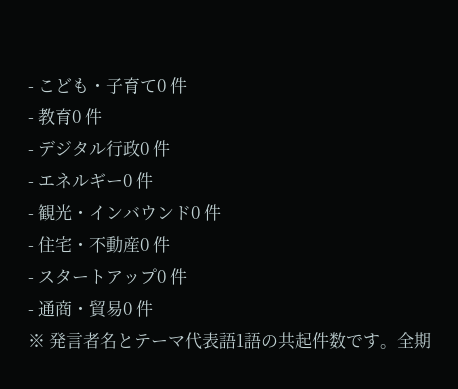- こども・子育て0 件
- 教育0 件
- デジタル行政0 件
- エネルギー0 件
- 観光・インバウンド0 件
- 住宅・不動産0 件
- スタートアップ0 件
- 通商・貿易0 件
※ 発言者名とテーマ代表語1語の共起件数です。全期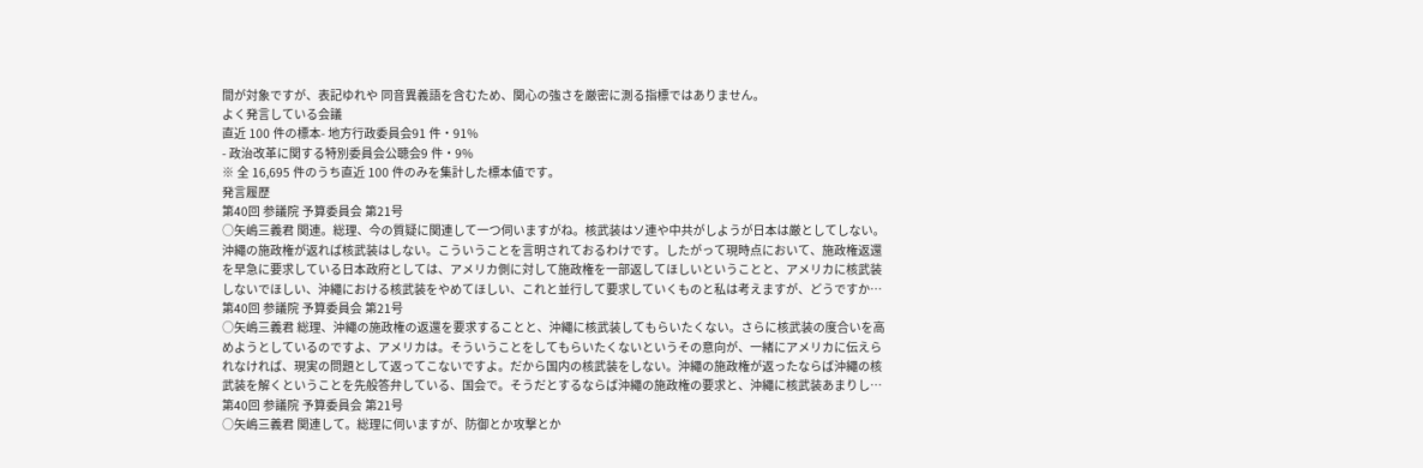間が対象ですが、表記ゆれや 同音異義語を含むため、関心の強さを厳密に測る指標ではありません。
よく発言している会議
直近 100 件の標本- 地方行政委員会91 件・91%
- 政治改革に関する特別委員会公聴会9 件・9%
※ 全 16,695 件のうち直近 100 件のみを集計した標本値です。
発言履歴
第40回 参議院 予算委員会 第21号
○矢嶋三義君 関連。総理、今の質疑に関連して一つ伺いますがね。核武装はソ連や中共がしようが日本は厳としてしない。沖繩の施政権が返れば核武装はしない。こういうことを言明されておるわけです。したがって現時点において、施政権返還を早急に要求している日本政府としては、アメリカ側に対して施政権を一部返してほしいということと、アメリカに核武装しないでほしい、沖繩における核武装をやめてほしい、これと並行して要求していくものと私は考えますが、どうですか…
第40回 参議院 予算委員会 第21号
○矢嶋三義君 総理、沖繩の施政権の返還を要求することと、沖繩に核武装してもらいたくない。さらに核武装の度合いを高めようとしているのですよ、アメリカは。そういうことをしてもらいたくないというその意向が、一緒にアメリカに伝えられなければ、現実の問題として返ってこないですよ。だから国内の核武装をしない。沖繩の施政権が返ったならば沖繩の核武装を解くということを先般答弁している、国会で。そうだとするならば沖繩の施政権の要求と、沖繩に核武装あまりし…
第40回 参議院 予算委員会 第21号
○矢嶋三義君 関連して。総理に伺いますが、防御とか攻撃とか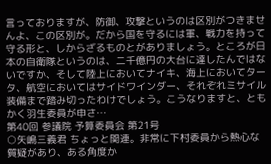言っておりますが、防御、攻撃というのは区別がつきませんよ、この区別が。だから国を守るには軍、戦力を持って守る形と、しからざるものとがありましょう。ところが日本の自衛隊というのは、二千億円の大台に達したんではないですか、そして陸上においてナイキ、海上においてタータ、航空においてはサイドワインダー、それぞれミサイル装備まで踏み切ったわけでしょう。こうなりますと、ともかく羽生委員が申さ…
第40回 参議院 予算委員会 第21号
○矢嶋三義君 ちょっと関連。非常に下村委員から熱心な質疑があり、ある角度か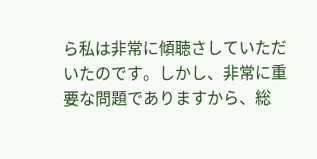ら私は非常に傾聴さしていただいたのです。しかし、非常に重要な問題でありますから、総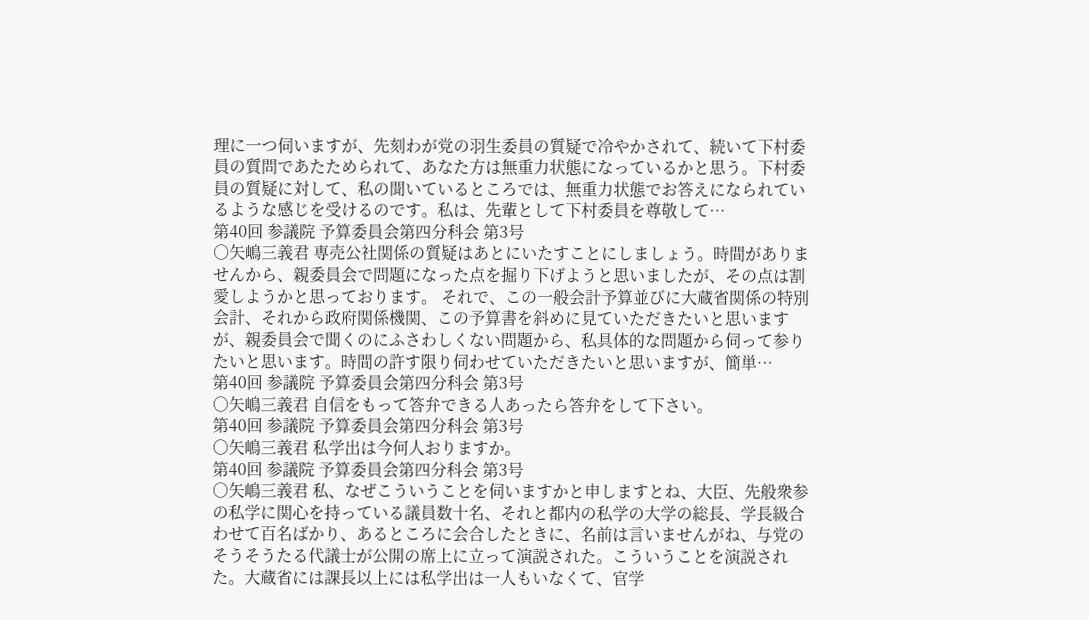理に一つ伺いますが、先刻わが党の羽生委員の質疑で冷やかされて、続いて下村委員の質問であたためられて、あなた方は無重力状態になっているかと思う。下村委員の質疑に対して、私の聞いているところでは、無重力状態でお答えになられているような感じを受けるのです。私は、先輩として下村委員を尊敬して…
第40回 参議院 予算委員会第四分科会 第3号
○矢嶋三義君 専売公社関係の質疑はあとにいたすことにしましょう。時間がありませんから、親委員会で問題になった点を掘り下げようと思いましたが、その点は割愛しようかと思っております。 それで、この一般会計予算並びに大蔵省関係の特別会計、それから政府関係機関、この予算書を斜めに見ていただきたいと思いますが、親委員会で聞くのにふさわしくない問題から、私具体的な問題から伺って参りたいと思います。時間の許す限り伺わせていただきたいと思いますが、簡単…
第40回 参議院 予算委員会第四分科会 第3号
○矢嶋三義君 自信をもって答弁できる人あったら答弁をして下さい。
第40回 参議院 予算委員会第四分科会 第3号
○矢嶋三義君 私学出は今何人おりますか。
第40回 参議院 予算委員会第四分科会 第3号
○矢嶋三義君 私、なぜこういうことを伺いますかと申しますとね、大臣、先般衆参の私学に関心を持っている議員数十名、それと都内の私学の大学の総長、学長級合わせて百名ばかり、あるところに会合したときに、名前は言いませんがね、与党のそうそうたる代議士が公開の席上に立って演説された。こういうことを演説された。大蔵省には課長以上には私学出は一人もいなくて、官学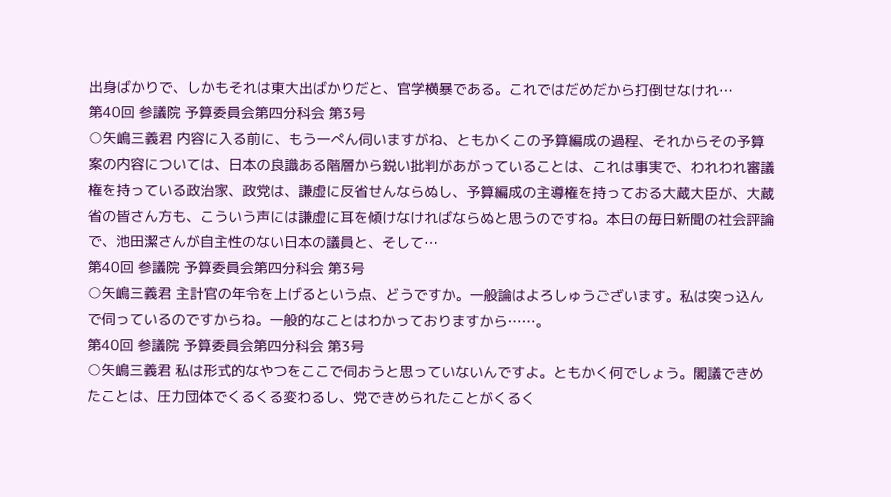出身ばかりで、しかもそれは東大出ばかりだと、官学横暴である。これではだめだから打倒せなけれ…
第40回 参議院 予算委員会第四分科会 第3号
○矢嶋三義君 内容に入る前に、もう一ぺん伺いますがね、ともかくこの予算編成の過程、それからその予算案の内容については、日本の良識ある階層から鋭い批判があがっていることは、これは事実で、われわれ審議権を持っている政治家、政党は、謙虚に反省せんならぬし、予算編成の主導権を持っておる大蔵大臣が、大蔵省の皆さん方も、こういう声には謙虚に耳を傾けなければならぬと思うのですね。本日の毎日新聞の社会評論で、池田潔さんが自主性のない日本の議員と、そして…
第40回 参議院 予算委員会第四分科会 第3号
○矢嶋三義君 主計官の年令を上げるという点、どうですか。一般論はよろしゅうございます。私は突っ込んで伺っているのですからね。一般的なことはわかっておりますから……。
第40回 参議院 予算委員会第四分科会 第3号
○矢嶋三義君 私は形式的なやつをここで伺おうと思っていないんですよ。ともかく何でしょう。閣議できめたことは、圧力団体でくるくる変わるし、党できめられたことがくるく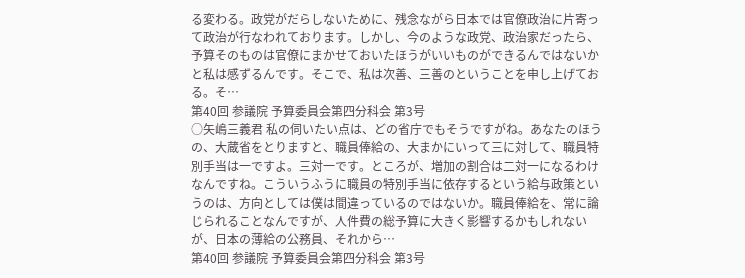る変わる。政党がだらしないために、残念ながら日本では官僚政治に片寄って政治が行なわれております。しかし、今のような政党、政治家だったら、予算そのものは官僚にまかせておいたほうがいいものができるんではないかと私は感ずるんです。そこで、私は次善、三善のということを申し上げておる。そ…
第40回 参議院 予算委員会第四分科会 第3号
○矢嶋三義君 私の伺いたい点は、どの省庁でもそうですがね。あなたのほうの、大蔵省をとりますと、職員俸給の、大まかにいって三に対して、職員特別手当は一ですよ。三対一です。ところが、増加の割合は二対一になるわけなんですね。こういうふうに職員の特別手当に依存するという給与政策というのは、方向としては僕は間違っているのではないか。職員俸給を、常に論じられることなんですが、人件費の総予算に大きく影響するかもしれないが、日本の薄給の公務員、それから…
第40回 参議院 予算委員会第四分科会 第3号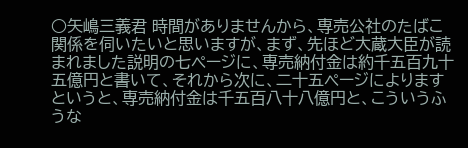○矢嶋三義君 時間がありませんから、専売公社のたばこ関係を伺いたいと思いますが、まず、先ほど大蔵大臣が読まれました説明の七ページに、専売納付金は約千五百九十五億円と書いて、それから次に、二十五ページによりますというと、専売納付金は千五百八十八億円と、こういうふうな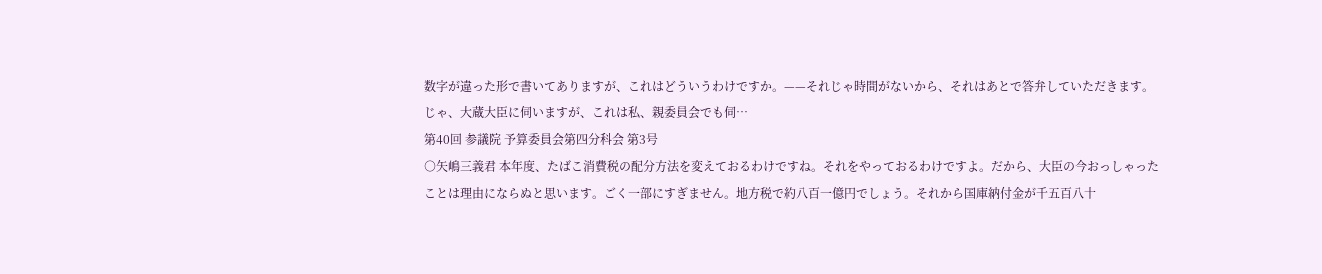数字が違った形で書いてありますが、これはどういうわけですか。——それじゃ時間がないから、それはあとで答弁していただきます。 じゃ、大蔵大臣に伺いますが、これは私、親委員会でも伺…
第40回 参議院 予算委員会第四分科会 第3号
○矢嶋三義君 本年度、たばこ消費税の配分方法を変えておるわけですね。それをやっておるわけですよ。だから、大臣の今おっしゃったことは理由にならぬと思います。ごく一部にすぎません。地方税で約八百一億円でしょう。それから国庫納付金が千五百八十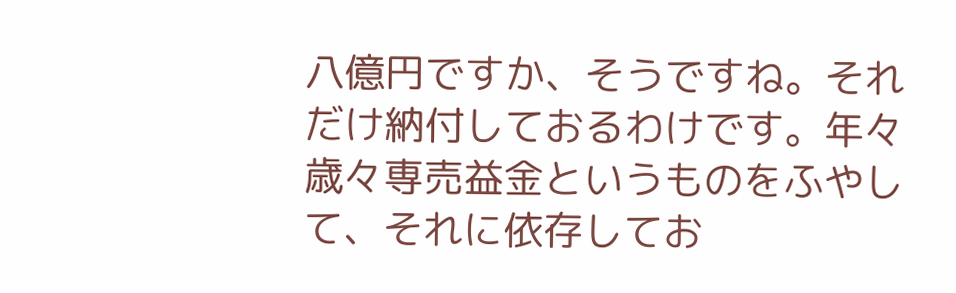八億円ですか、そうですね。それだけ納付しておるわけです。年々歳々専売益金というものをふやして、それに依存してお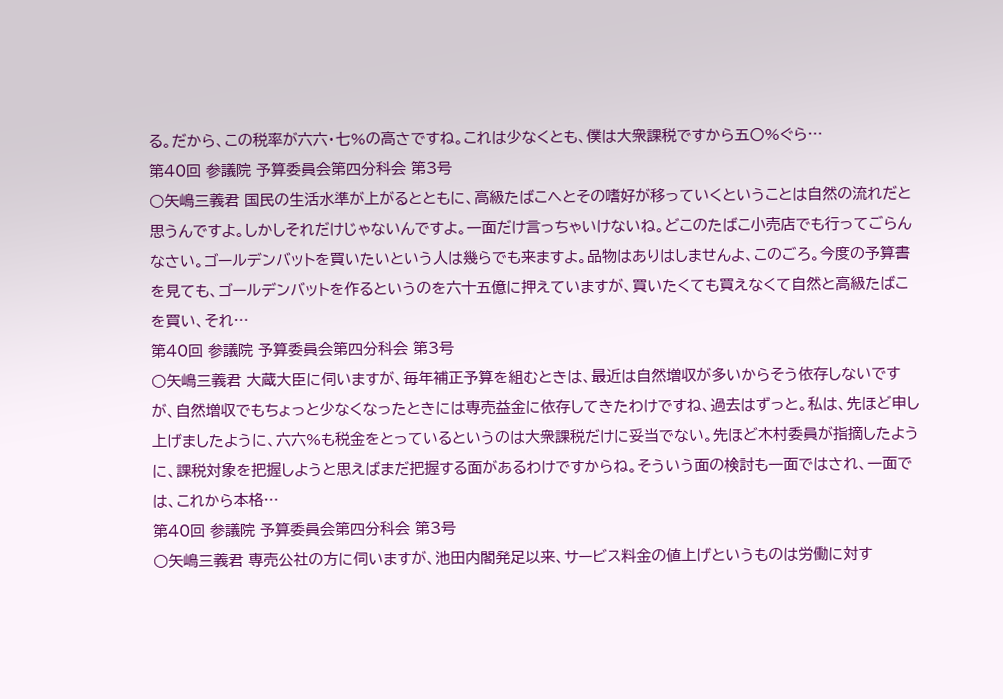る。だから、この税率が六六・七%の高さですね。これは少なくとも、僕は大衆課税ですから五〇%ぐら…
第40回 参議院 予算委員会第四分科会 第3号
○矢嶋三義君 国民の生活水準が上がるとともに、高級たばこへとその嗜好が移っていくということは自然の流れだと思うんですよ。しかしそれだけじゃないんですよ。一面だけ言っちゃいけないね。どこのたばこ小売店でも行ってごらんなさい。ゴールデンバットを買いたいという人は幾らでも来ますよ。品物はありはしませんよ、このごろ。今度の予算書を見ても、ゴールデンバットを作るというのを六十五億に押えていますが、買いたくても買えなくて自然と高級たばこを買い、それ…
第40回 参議院 予算委員会第四分科会 第3号
○矢嶋三義君 大蔵大臣に伺いますが、毎年補正予算を組むときは、最近は自然増収が多いからそう依存しないですが、自然増収でもちょっと少なくなったときには専売益金に依存してきたわけですね、過去はずっと。私は、先ほど申し上げましたように、六六%も税金をとっているというのは大衆課税だけに妥当でない。先ほど木村委員が指摘したように、課税対象を把握しようと思えばまだ把握する面があるわけですからね。そういう面の検討も一面ではされ、一面では、これから本格…
第40回 参議院 予算委員会第四分科会 第3号
○矢嶋三義君 専売公社の方に伺いますが、池田内閣発足以来、サービス料金の値上げというものは労働に対す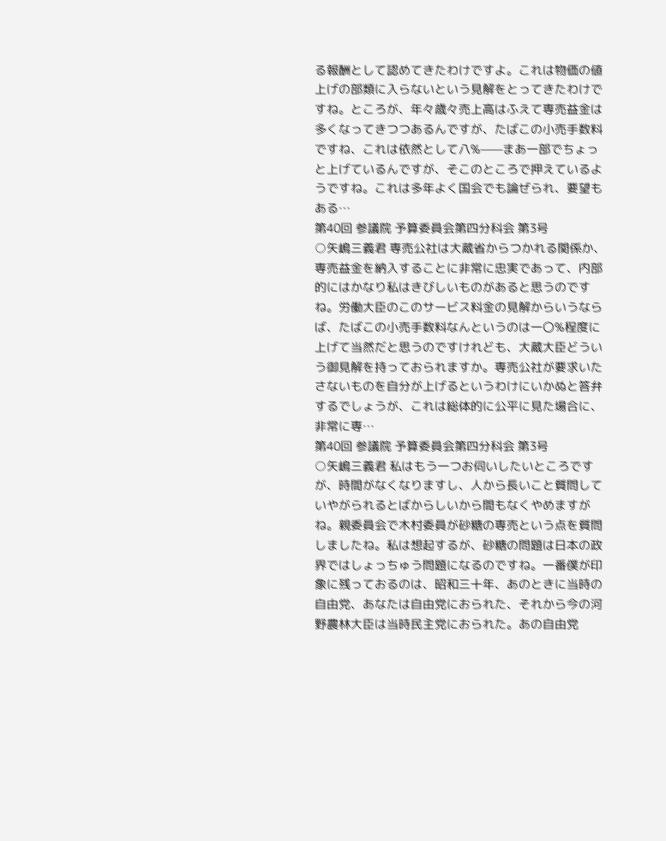る報酬として認めてきたわけですよ。これは物価の値上げの部類に入らないという見解をとってきたわけですね。ところが、年々歳々売上高はふえて専売益金は多くなってきつつあるんですが、たばこの小売手数料ですね、これは依然として八%——まあ一部でちょっと上げているんですが、そこのところで押えているようですね。これは多年よく国会でも論ぜられ、要望もある…
第40回 参議院 予算委員会第四分科会 第3号
○矢嶋三義君 専売公社は大蔵省からつかれる関係か、専売益金を納入することに非常に忠実であって、内部的にはかなり私はきびしいものがあると思うのですね。労働大臣のこのサービス料金の見解からいうならば、たばこの小売手数料なんというのは一〇%程度に上げて当然だと思うのですけれども、大蔵大臣どういう御見解を持っておられますか。専売公社が要求いたさないものを自分が上げるというわけにいかぬと答弁するでしょうが、これは総体的に公平に見た場合に、非常に専…
第40回 参議院 予算委員会第四分科会 第3号
○矢嶋三義君 私はもう一つお伺いしたいところですが、時間がなくなりますし、人から長いこと質問していやがられるとばからしいから間もなくやめますがね。親委員会で木村委員が砂糖の専売という点を質問しましたね。私は想起するが、砂糖の問題は日本の政界ではしょっちゅう問題になるのですね。一番僕が印象に残っておるのは、昭和三十年、あのときに当時の自由党、あなたは自由党におられた、それから今の河野農林大臣は当時民主党におられた。あの自由党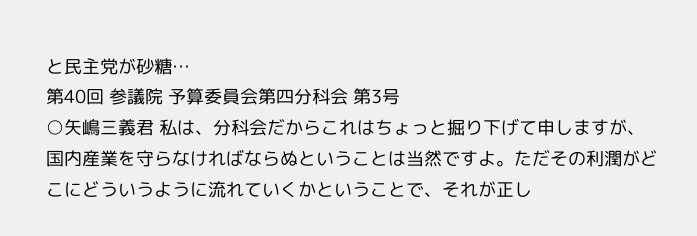と民主党が砂糖…
第40回 参議院 予算委員会第四分科会 第3号
○矢嶋三義君 私は、分科会だからこれはちょっと掘り下げて申しますが、国内産業を守らなければならぬということは当然ですよ。ただその利潤がどこにどういうように流れていくかということで、それが正し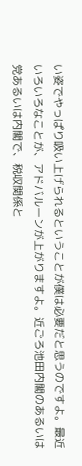い姿でやっぱり吸い上げられるということが僕は必要だと思うのですよ。最近いろいろなことが、アドバルーンが上がりますよ。近ごろ池田内閣のあるいは党あるいは内閣で、税収関係と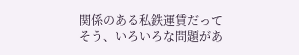関係のある私鉄運賃だってそう、いろいろな問題があ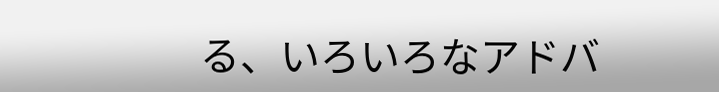る、いろいろなアドバ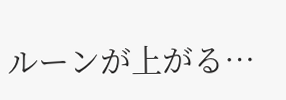ルーンが上がる…